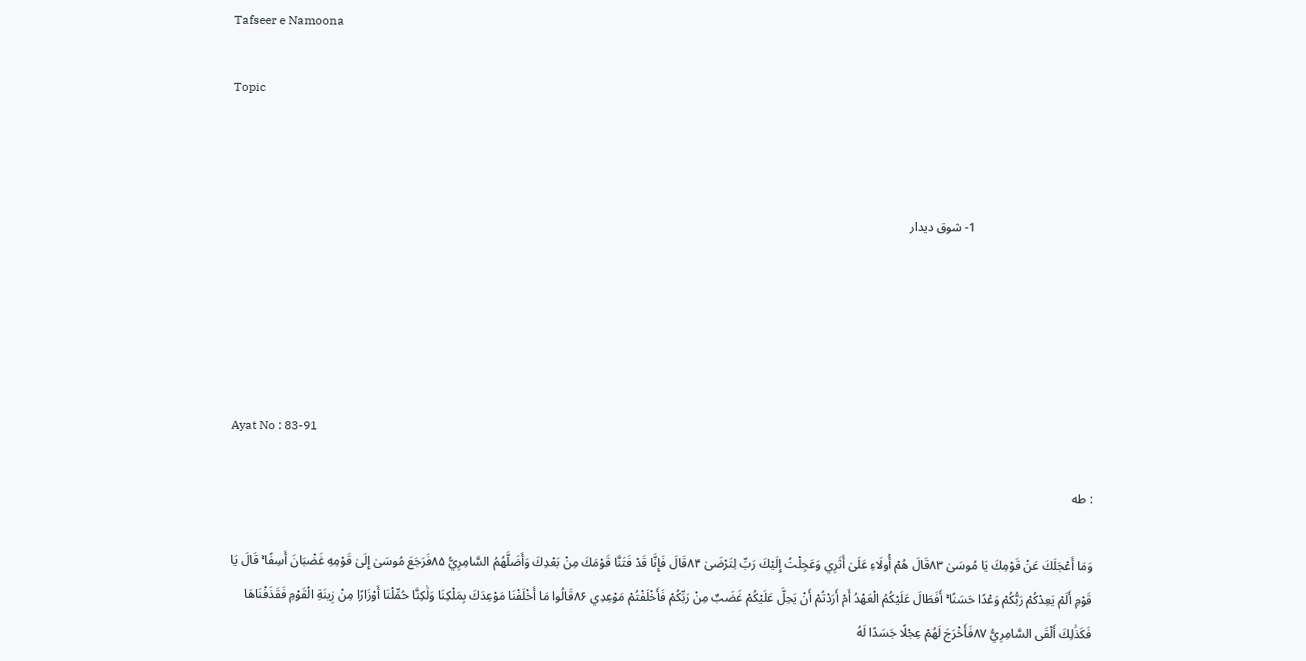Tafseer e Namoona

Topic



                                      1- شوق دیدار





Ayat No : 83-91

: طه

وَمَا أَعْجَلَكَ عَنْ قَوْمِكَ يَا مُوسَىٰ ۸۳قَالَ هُمْ أُولَاءِ عَلَىٰ أَثَرِي وَعَجِلْتُ إِلَيْكَ رَبِّ لِتَرْضَىٰ ۸۴قَالَ فَإِنَّا قَدْ فَتَنَّا قَوْمَكَ مِنْ بَعْدِكَ وَأَضَلَّهُمُ السَّامِرِيُّ ۸۵فَرَجَعَ مُوسَىٰ إِلَىٰ قَوْمِهِ غَضْبَانَ أَسِفًا ۚ قَالَ يَا قَوْمِ أَلَمْ يَعِدْكُمْ رَبُّكُمْ وَعْدًا حَسَنًا ۚ أَفَطَالَ عَلَيْكُمُ الْعَهْدُ أَمْ أَرَدْتُمْ أَنْ يَحِلَّ عَلَيْكُمْ غَضَبٌ مِنْ رَبِّكُمْ فَأَخْلَفْتُمْ مَوْعِدِي ۸۶قَالُوا مَا أَخْلَفْنَا مَوْعِدَكَ بِمَلْكِنَا وَلَٰكِنَّا حُمِّلْنَا أَوْزَارًا مِنْ زِينَةِ الْقَوْمِ فَقَذَفْنَاهَا فَكَذَٰلِكَ أَلْقَى السَّامِرِيُّ ۸۷فَأَخْرَجَ لَهُمْ عِجْلًا جَسَدًا لَهُ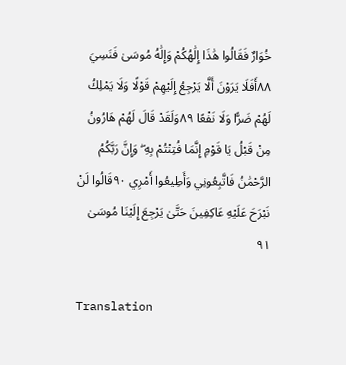خُوَارٌ فَقَالُوا هَٰذَا إِلَٰهُكُمْ وَإِلَٰهُ مُوسَىٰ فَنَسِيَ ۸۸أَفَلَا يَرَوْنَ أَلَّا يَرْجِعُ إِلَيْهِمْ قَوْلًا وَلَا يَمْلِكُ لَهُمْ ضَرًّا وَلَا نَفْعًا ۸۹وَلَقَدْ قَالَ لَهُمْ هَارُونُ مِنْ قَبْلُ يَا قَوْمِ إِنَّمَا فُتِنْتُمْ بِهِ ۖ وَإِنَّ رَبَّكُمُ الرَّحْمَٰنُ فَاتَّبِعُونِي وَأَطِيعُوا أَمْرِي ۹۰قَالُوا لَنْ نَبْرَحَ عَلَيْهِ عَاكِفِينَ حَتَّىٰ يَرْجِعَ إِلَيْنَا مُوسَىٰ ۹۱

Translation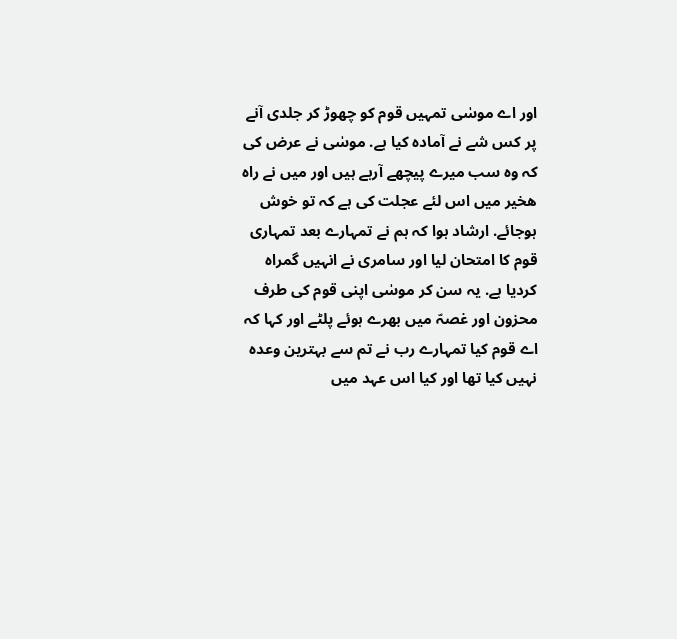اور اے موسٰی تمہیں قوم کو چھوڑ کر جلدی آنے پر کس شے نے آمادہ کیا ہے. موسٰی نے عرض کی کہ وہ سب میرے پیچھے آرہے ہیں اور میں نے راہ هخیر میں اس لئے عجلت کی ہے کہ تو خوش ہوجائے. ارشاد ہوا کہ ہم نے تمہارے بعد تمہاری قوم کا امتحان لیا اور سامری نے انہیں گمراہ کردیا ہے. یہ سن کر موسٰی اپنی قوم کی طرف محزون اور غصہّ میں بھرے ہوئے پلٹے اور کہا کہ اے قوم کیا تمہارے رب نے تم سے بہترین وعدہ نہیں کیا تھا اور کیا اس عہد میں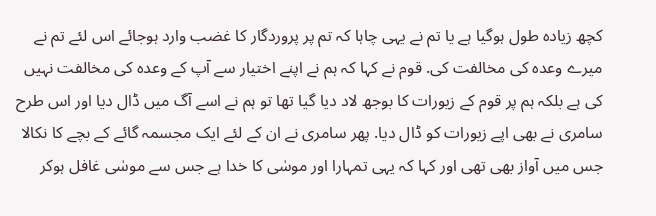کچھ زیادہ طول ہوگیا ہے یا تم نے یہی چاہا کہ تم پر پروردگار کا غضب وارد ہوجائے اس لئے تم نے میرے وعدہ کی مخالفت کی. قوم نے کہا کہ ہم نے اپنے اختیار سے آپ کے وعدہ کی مخالفت نہیں کی ہے بلکہ ہم پر قوم کے زیورات کا بوجھ لاد دیا گیا تھا تو ہم نے اسے آگ میں ڈال دیا اور اس طرح سامری نے بھی اپے زیورات کو ڈال دیا. پھر سامری نے ان کے لئے ایک مجسمہ گائے کے بچے کا نکالا جس میں آواز بھی تھی اور کہا کہ یہی تمہارا اور موسٰی کا خدا ہے جس سے موسٰی غافل ہوکر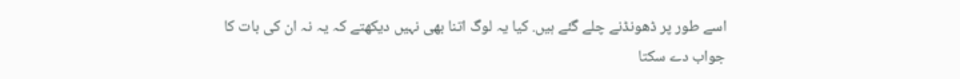اسے طور پر ڈھونڈنے چلے گئے ہیں. کیا یہ لوگ اتنا بھی نہیں دیکھتے کہ یہ نہ ان کی بات کا جواب دے سکتا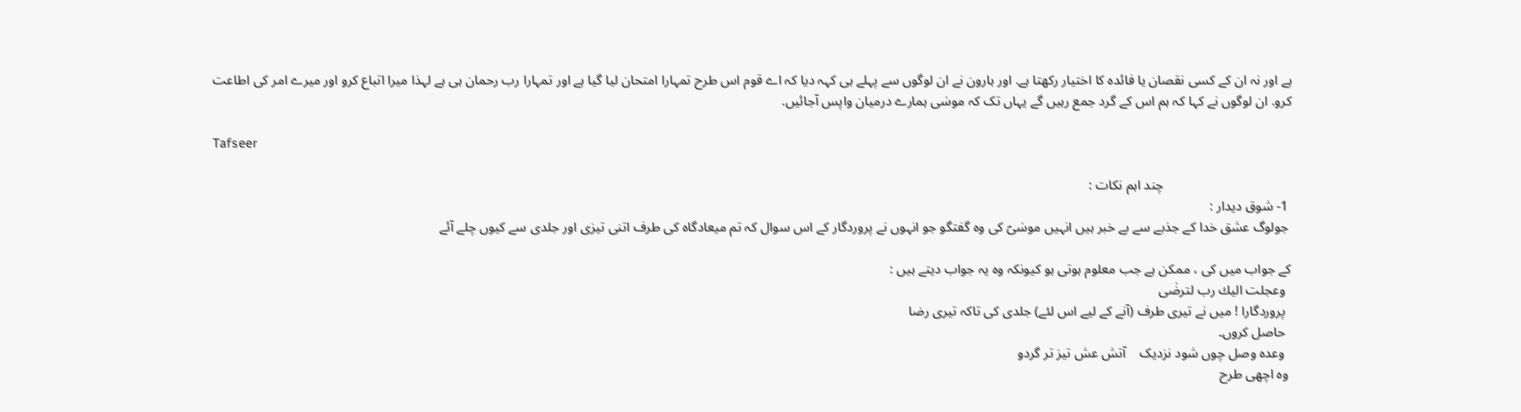ہے اور نہ ان کے کسی نقصان یا فائدہ کا اختیار رکھتا ہے. اور ہارون نے ان لوگوں سے پہلے ہی کہہ دیا کہ اے قوم اس طرح تمہارا امتحان لیا گیا ہے اور تمہارا رب رحمان ہی ہے لہذا میرا اتباع کرو اور میرے امر کی اطاعت کرو. ان لوگوں نے کہا کہ ہم اس کے گرد جمع رہیں گے یہاں تک کہ موسٰی ہمارے درمیان واپس آجائیں.

Tafseer

                                      چند اہم نکات :
 1- شوق دیدار :
 جولوگ عشق خدا کے جذبے سے بے خبر ہیں انہیں موسٰیؑ کی وہ گفتگو جو انہوں نے پروردگار کے اس سوال کہ تم میعادگاہ کی طرف اتنی تیزی اور جلدی سے کیوں چلے آئے

کے جواب میں کی ، ممکن ہے جب معلوم ہوتی ہو کیونکہ وہ یہ جواب دیتے ہیں :
  وعجلت اليك رب لترضٰی
  پروردگارا ! میں نے تیری طرف (آنے کے لیے اس لئے) جلدی کی تاکہ تیری رضا
  حاصل کروں۔
  وعدہ وصل چوں شود نزدیک    آتش عش تیز تر گردو
 وہ اچھی طرح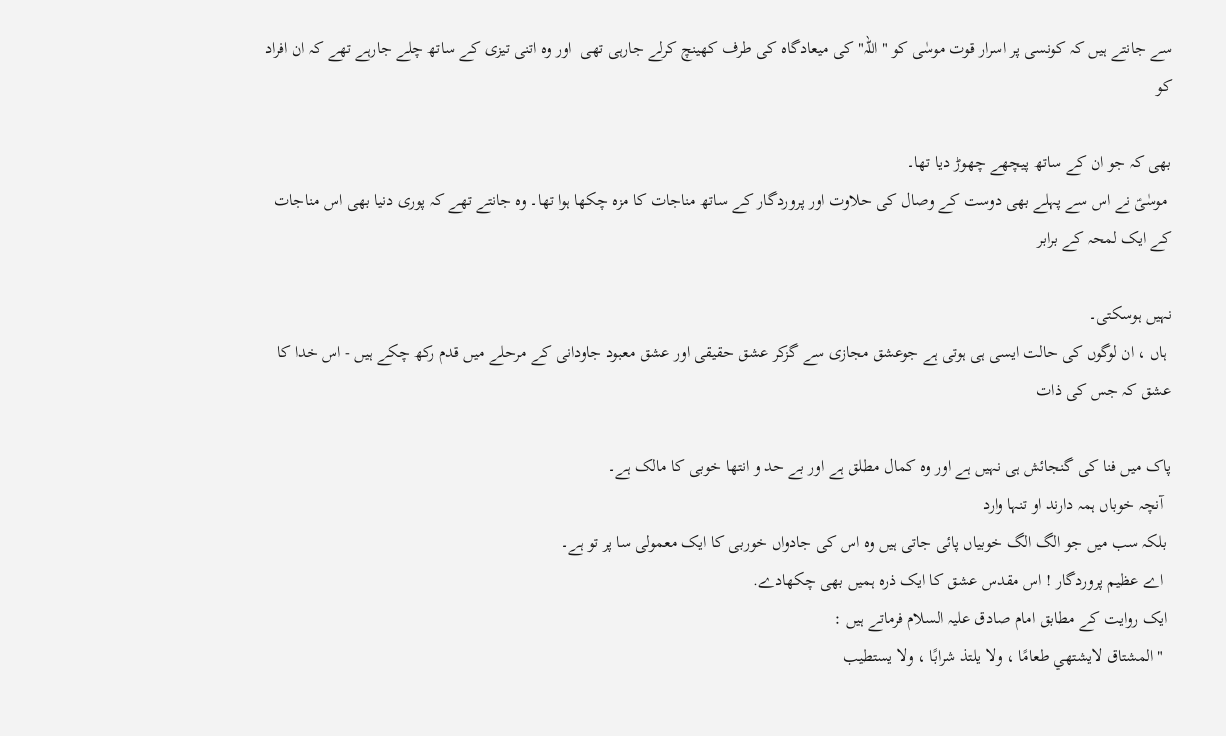سے جانتے ہیں کہ کونسی پر اسرار قوت موسٰی کو "اللہ" کی میعادگاہ کی طرف کھینچ کرلے جارہی تھی  اور وہ اتنی تیزی کے ساتھ چلے جارہے تھے کہ ان افراد کو

بھی کہ جو ان کے ساتھ پیچھے چھوڑ دیا تھا۔
 موسٰیؑ نے اس سے پہلے بھی دوست کے وصال کی حلاوت اور پروردگار کے ساتھ مناجات کا مزہ چکھا ہوا تھا۔ وہ جانتے تھے کہ پوری دنیا بھی اس مناجات کے ایک لمحہ کے برابر

نہیں ہوسکتی۔
 ہاں ، ان لوگوں کی حالت ایسی ہی ہوتی ہے جوعشق مجازی سے گزکر عشق حقیقی اور عشق معبود جاودانی کے مرحلے میں قدم رکھ چکے ہیں - اس خدا کا عشق کہ جس کی ذات

پاک میں فنا کی گنجائش ہی نہیں ہے اور وه کمال مطلق ہے اور بے حد و انتها خوبی کا مالک ہے۔
  آنچہ خوباں ہمہ دارند او تنہا وارد
 بلکہ سب میں جو الگ الگ خوبیاں پائی جاتی ہیں وہ اس کی جادواں خوربی کا ایک معمولی سا پر تو ہے۔
  اے عظیم پروردگار ! اس مقدس عشق کا ایک ذرہ ہمیں بھی چکھادے.
 ایک روایت کے مطابق امام صادق علیہ السلام فرماتے ہیں :
  "المشتاق لايشتهي طعامًا ، ولا يلتذ شرابًا ، ولا يستطيب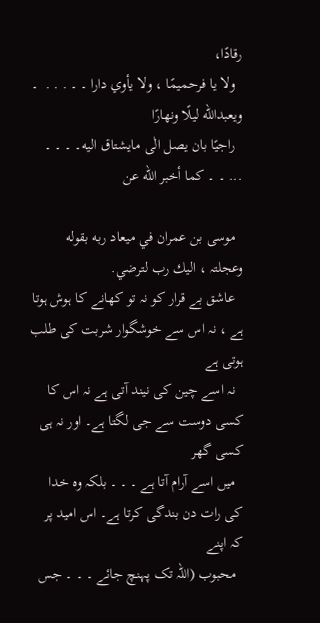رقادًا،
  ولا يا فرحمیمًا ، ولا يأوي دارا ۔ ۔ . . .  ۔ ویعبدالله ليلًا ونهارًا
  راجيًا بان يصل الٰى مايشتاق اليه۔ ۔ ۔ ۔ ... ۔ ۔ كما أخبر الله عن

  موسی بن عمران في ميعاد ربه بقوله وعجلتہ ، اليك رب لترضي.
  عاشق بے قرار کو نہ تو کھانے کا ہوش ہوتا ہے ، نہ اس سے خوشگوار شربت کی طلب ہوتی ہے
  نہ اسے چین کی نیند آتی ہے نہ اس کا کسی دوست سے جی لگتا ہے۔ اور نہ ہی کسی گھر
  میں اسے آرام آتا ہے ۔ ۔ ۔ بلکہ وہ خدا کی رات دن بندگی کرتا ہے۔ اس امید پر کہ اپنے
  محبوب (اللہ تک پہنچ جائے ۔ ۔ ۔ جس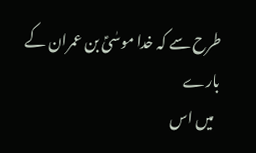طرح سے کہ خدا موسٰیؑ بن عمران کے بارے
  میں اس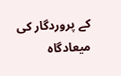کے پروردگار کی میعادگاه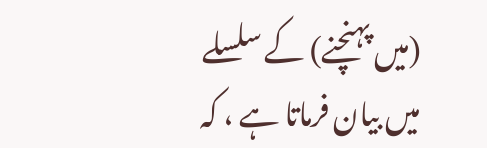(میں پہنچنے) کے سلسلے میں بیان فرماتا ہے ، کہ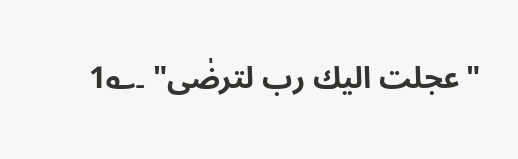"عجلت اليك رب لترضٰی" ۔؎1